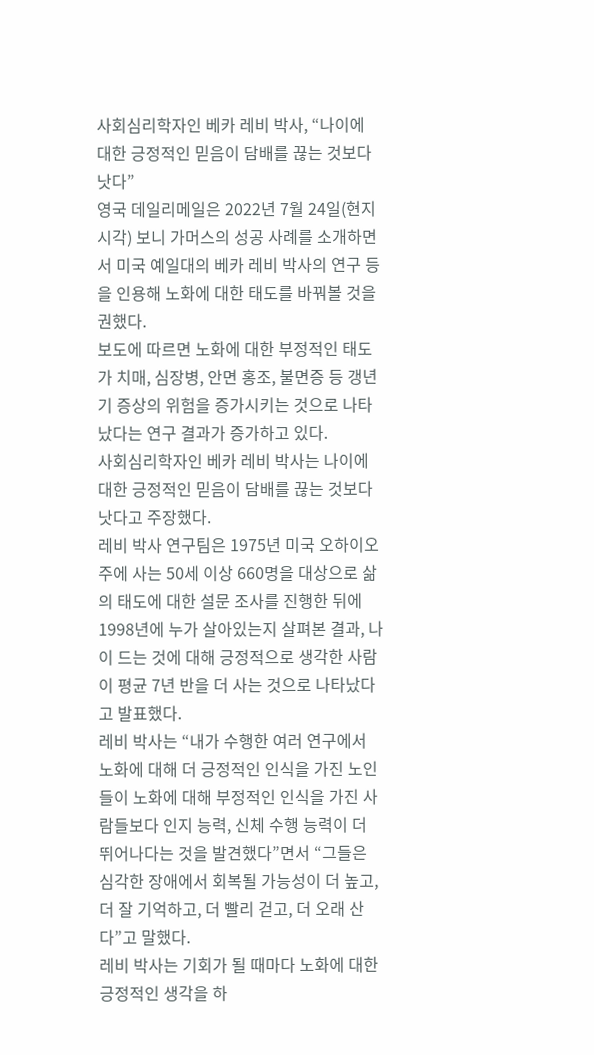사회심리학자인 베카 레비 박사, “나이에 대한 긍정적인 믿음이 담배를 끊는 것보다 낫다”
영국 데일리메일은 2022년 7월 24일(현지시각) 보니 가머스의 성공 사례를 소개하면서 미국 예일대의 베카 레비 박사의 연구 등을 인용해 노화에 대한 태도를 바꿔볼 것을 권했다.
보도에 따르면 노화에 대한 부정적인 태도가 치매, 심장병, 안면 홍조, 불면증 등 갱년기 증상의 위험을 증가시키는 것으로 나타났다는 연구 결과가 증가하고 있다.
사회심리학자인 베카 레비 박사는 나이에 대한 긍정적인 믿음이 담배를 끊는 것보다 낫다고 주장했다.
레비 박사 연구팀은 1975년 미국 오하이오주에 사는 50세 이상 660명을 대상으로 삶의 태도에 대한 설문 조사를 진행한 뒤에 1998년에 누가 살아있는지 살펴본 결과, 나이 드는 것에 대해 긍정적으로 생각한 사람이 평균 7년 반을 더 사는 것으로 나타났다고 발표했다.
레비 박사는 “내가 수행한 여러 연구에서 노화에 대해 더 긍정적인 인식을 가진 노인들이 노화에 대해 부정적인 인식을 가진 사람들보다 인지 능력, 신체 수행 능력이 더 뛰어나다는 것을 발견했다”면서 “그들은 심각한 장애에서 회복될 가능성이 더 높고, 더 잘 기억하고, 더 빨리 걷고, 더 오래 산다”고 말했다.
레비 박사는 기회가 될 때마다 노화에 대한 긍정적인 생각을 하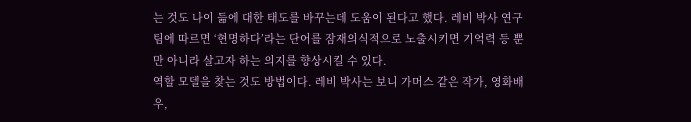는 것도 나이 듦에 대한 태도를 바꾸는데 도움이 된다고 했다. 레비 박사 연구팀에 따르면 ‘현명하다’라는 단어를 잠재의식적으로 노출시키면 기억력 등 뿐만 아니라 살고자 하는 의지를 향상시킬 수 있다.
역할 모델을 찾는 것도 방법이다. 레비 박사는 보니 가머스 같은 작가, 영화배우,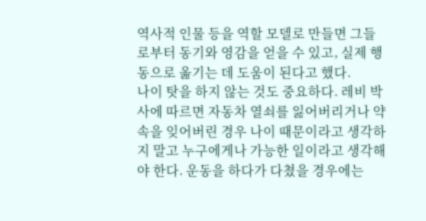역사적 인물 등을 역할 모델로 만들면 그들로부터 동기와 영감을 얻을 수 있고, 실제 행동으로 옮기는 데 도움이 된다고 했다.
나이 탓을 하지 않는 것도 중요하다. 레비 박사에 따르면 자동차 열쇠를 잃어버리거나 약속을 잊어버린 경우 나이 때문이라고 생각하지 말고 누구에게나 가능한 일이라고 생각해야 한다. 운동을 하다가 다쳤을 경우에는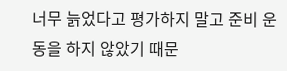너무 늙었다고 평가하지 말고 준비 운동을 하지 않았기 때문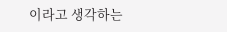이라고 생각하는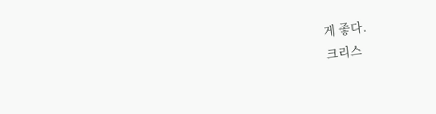게 좋다.
크리스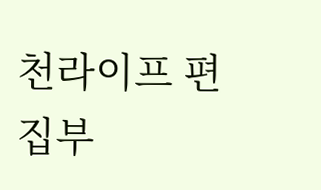천라이프 편집부